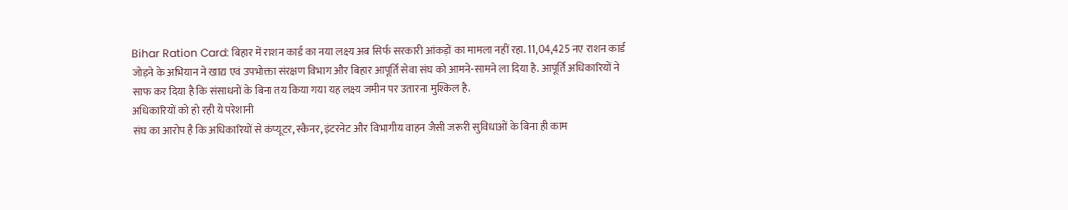Bihar Ration Card: बिहार में राशन कार्ड का नया लक्ष्य अब सिर्फ सरकारी आंकड़ों का मामला नहीं रहा. 11,04,425 नए राशन कार्ड जोड़ने के अभियान ने खाद्य एवं उपभोक्ता संरक्षण विभाग और बिहार आपूर्ति सेवा संघ को आमने-सामने ला दिया है. आपूर्ति अधिकारियों ने साफ कर दिया है कि संसाधनों के बिना तय किया गया यह लक्ष्य जमीन पर उतारना मुश्किल है.
अधिकारियों को हो रही ये परेशानी
संघ का आरोप है कि अधिकारियों से कंप्यूटर, स्कैनर, इंटरनेट और विभागीय वाहन जैसी जरूरी सुविधाओं के बिना ही काम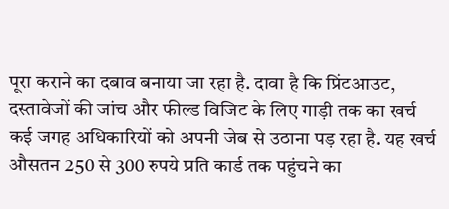पूरा कराने का दबाव बनाया जा रहा है. दावा है कि प्रिंटआउट, दस्तावेजों की जांच और फील्ड विजिट के लिए गाड़ी तक का खर्च कई जगह अधिकारियों को अपनी जेब से उठाना पड़ रहा है. यह खर्च औसतन 250 से 300 रुपये प्रति कार्ड तक पहुंचने का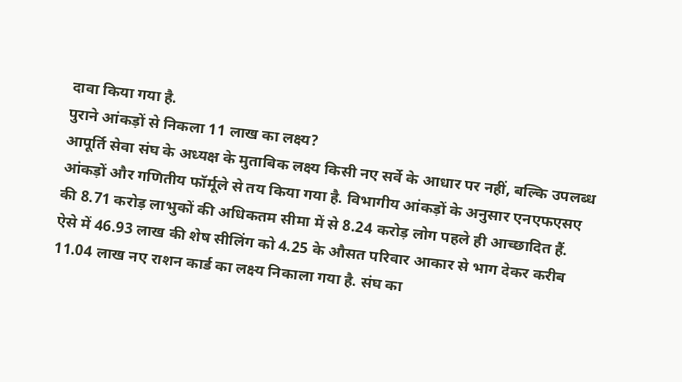दावा किया गया है.
पुराने आंकड़ों से निकला 11 लाख का लक्ष्य?
आपूर्ति सेवा संघ के अध्यक्ष के मुताबिक लक्ष्य किसी नए सर्वे के आधार पर नहीं, बल्कि उपलब्ध आंकड़ों और गणितीय फॉर्मूले से तय किया गया है. विभागीय आंकड़ों के अनुसार एनएफएसए की 8.71 करोड़ लाभुकों की अधिकतम सीमा में से 8.24 करोड़ लोग पहले ही आच्छादित हैं.
ऐसे में 46.93 लाख की शेष सीलिंग को 4.25 के औसत परिवार आकार से भाग देकर करीब 11.04 लाख नए राशन कार्ड का लक्ष्य निकाला गया है. संघ का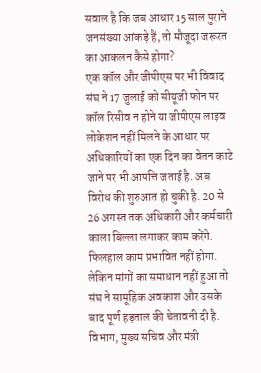सवाल है कि जब आधार 15 साल पुराने जनसंख्या आंकड़े हैं, तो मौजूदा जरूरत का आकलन कैसे होगा?
एक कॉल और जीपीएस पर भी विवाद
संघ ने 17 जुलाई को सीयूजी फोन पर कॉल रिसीव न होने या जीपीएस लाइव लोकेशन नहीं मिलने के आधार पर अधिकारियों का एक दिन का वेतन काटे जाने पर भी आपत्ति जताई है. अब विरोध की शुरुआत हो चुकी है. 20 से 26 अगस्त तक अधिकारी और कर्मचारी काला बिल्ला लगाकर काम करेंगे. फिलहाल काम प्रभावित नहीं होगा.
लेकिन मांगों का समाधान नहीं हुआ तो संघ ने सामूहिक अवकाश और उसके बाद पूर्ण हड़ताल की चेतावनी दी है. विभाग, मुख्य सचिव और मंत्री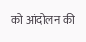को आंदोलन की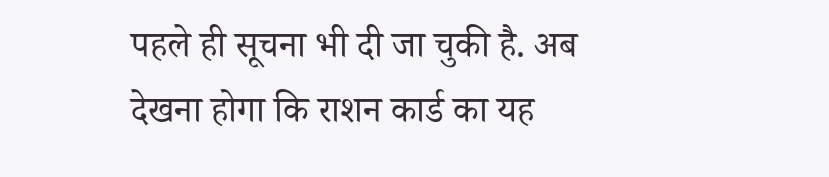पहले ही सूचना भी दी जा चुकी है. अब देखना होगा कि राशन कार्ड का यह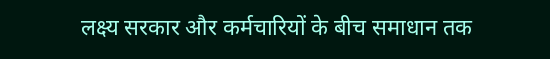लक्ष्य सरकार और कर्मचारियों के बीच समाधान तक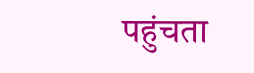पहुंचता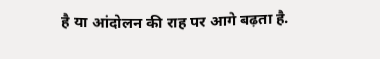है या आंदोलन की राह पर आगे बढ़ता है.